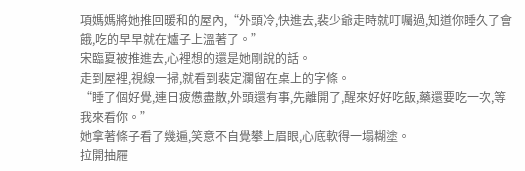項媽媽將她推回暖和的屋內,“外頭冷,快進去,裴少爺走時就叮囑過,知道你睡久了會餓,吃的早早就在爐子上溫著了。”
宋臨夏被推進去,心裡想的還是她剛說的話。
走到屋裡,視線一掃,就看到裴定瀾留在桌上的字條。
“睡了個好覺,連日疲憊盡散,外頭還有事,先離開了,醒來好好吃飯,藥還要吃一次,等我來看你。”
她拿著條子看了幾遍,笑意不自覺攀上眉眼,心底軟得一塌糊塗。
拉開抽屜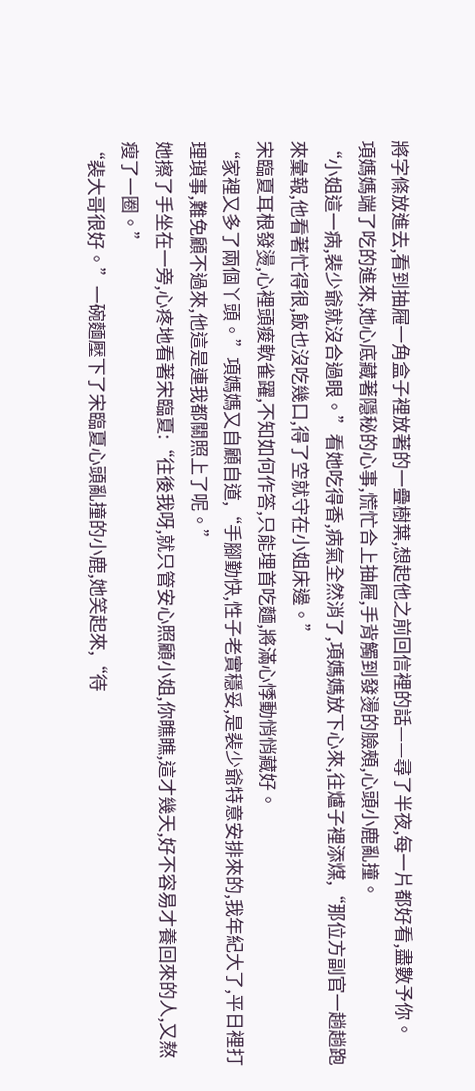將字條放進去,看到抽屜一角盒子裡放著的一疊樹葉,想起他之前回信裡的話——尋了半夜,每一片都好看,盡數予你。
項媽媽端了吃的進來,她心底藏著隱秘的心事,慌忙合上抽屜,手背觸到發燙的臉頰,心頭小鹿亂撞。
“小姐這一病,裴少爺就沒合過眼。”看她吃得香,病氣全然消了,項媽媽放下心來,往爐子裡添煤,“那位方副官一趟趟跑來彙報,他看著忙得很,飯也沒吃幾口,得了空就守在小姐床邊。”
宋臨夏耳根發燙,心裡頭痠軟雀躍,不知如何作答,只能埋首吃麵,將滿心悸動悄悄藏好。
“家裡又多了兩個丫頭。”項媽媽又自顧自道,“手腳勤快,性子老實穩妥,是裴少爺特意安排來的,我年紀大了,平日裡打理瑣事,難免顧不過來,他這是連我都關照上了呢。”
她擦了手坐在一旁,心疼地看著宋臨夏:“往後我呀,就只管安心照顧小姐,你瞧瞧,這才幾天,好不容易才養回來的人,又熬瘦了一圈。”
“裴大哥很好。”一碗麵壓下了宋臨夏心頭亂撞的小鹿,她笑起來,“待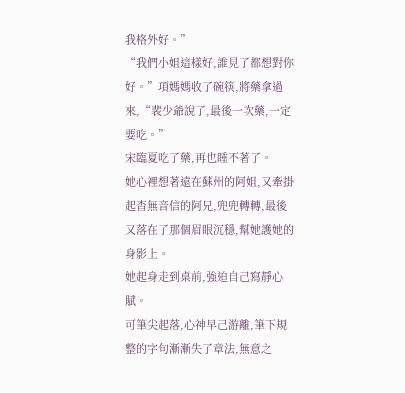我格外好。”
“我們小姐這樣好,誰見了都想對你好。”項媽媽收了碗筷,將藥拿過來,“裴少爺說了,最後一次藥,一定要吃。”
宋臨夏吃了藥,再也睡不著了。
她心裡想著遠在蘇州的阿姐,又牽掛起杳無音信的阿兄,兜兜轉轉,最後又落在了那個眉眼沉穩,幫她護她的身影上。
她起身走到桌前,強迫自己寫靜心賦。
可筆尖起落,心神早己游離,筆下規整的字句漸漸失了章法,無意之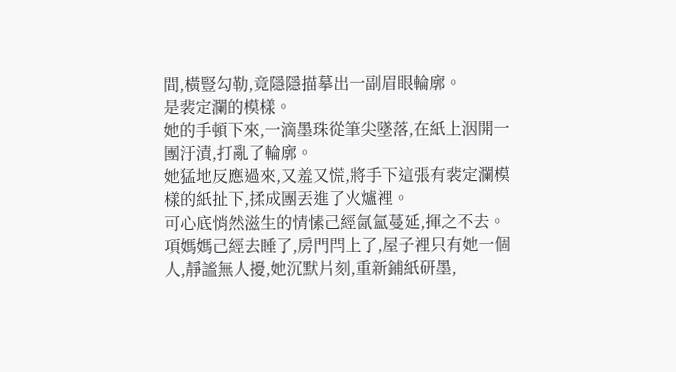間,橫豎勾勒,竟隱隱描摹出一副眉眼輪廓。
是裴定瀾的模樣。
她的手頓下來,一滴墨珠從筆尖墜落,在紙上洇開一團汙漬,打亂了輪廓。
她猛地反應過來,又羞又慌,將手下這張有裴定瀾模樣的紙扯下,揉成團丟進了火爐裡。
可心底悄然滋生的情愫己經氤氳蔓延,揮之不去。
項媽媽己經去睡了,房門閂上了,屋子裡只有她一個人,靜謐無人擾,她沉默片刻,重新鋪紙研墨,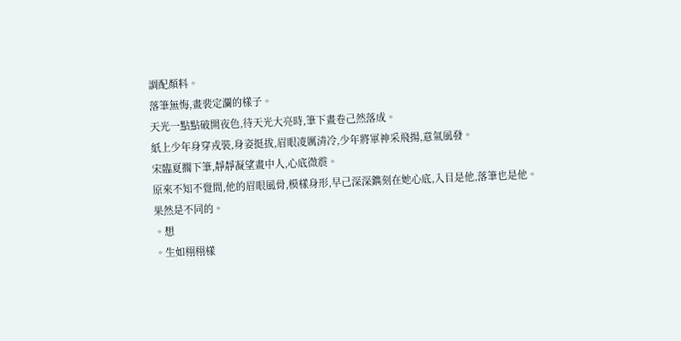調配顏料。
落筆無悔,畫裴定瀾的樣子。
天光一點點破開夜色,待天光大亮時,筆下畫卷己然落成。
紙上少年身穿戎裝,身姿挺拔,眉眼凌厲清冷,少年將軍神采飛揚,意氣風發。
宋臨夏擱下筆,靜靜凝望畫中人,心底微震。
原來不知不覺間,他的眉眼風骨,模樣身形,早己深深鐫刻在她心底,入目是他,落筆也是他。
果然是不同的。
。想
。生如栩栩樣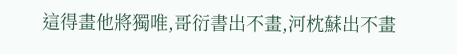這得畫他將獨唯,哥衍書出不畫,河枕蘇出不畫